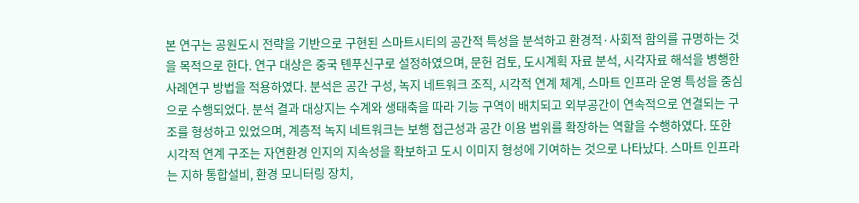본 연구는 공원도시 전략을 기반으로 구현된 스마트시티의 공간적 특성을 분석하고 환경적·사회적 함의를 규명하는 것을 목적으로 한다. 연구 대상은 중국 톈푸신구로 설정하였으며, 문헌 검토, 도시계획 자료 분석, 시각자료 해석을 병행한 사례연구 방법을 적용하였다. 분석은 공간 구성, 녹지 네트워크 조직, 시각적 연계 체계, 스마트 인프라 운영 특성을 중심으로 수행되었다. 분석 결과 대상지는 수계와 생태축을 따라 기능 구역이 배치되고 외부공간이 연속적으로 연결되는 구조를 형성하고 있었으며, 계층적 녹지 네트워크는 보행 접근성과 공간 이용 범위를 확장하는 역할을 수행하였다. 또한 시각적 연계 구조는 자연환경 인지의 지속성을 확보하고 도시 이미지 형성에 기여하는 것으로 나타났다. 스마트 인프라는 지하 통합설비, 환경 모니터링 장치,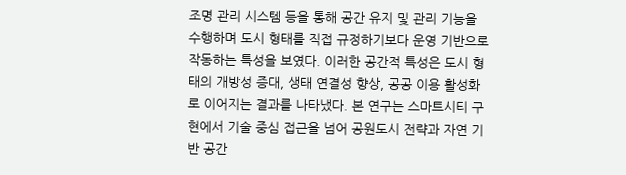조명 관리 시스템 등을 통해 공간 유지 및 관리 기능을 수행하며 도시 형태를 직접 규정하기보다 운영 기반으로 작동하는 특성을 보였다. 이러한 공간적 특성은 도시 형태의 개방성 증대, 생태 연결성 향상, 공공 이용 활성화로 이어지는 결과를 나타냈다. 본 연구는 스마트시티 구현에서 기술 중심 접근을 넘어 공원도시 전략과 자연 기반 공간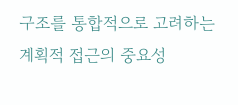구조를 통합적으로 고려하는 계획적 접근의 중요성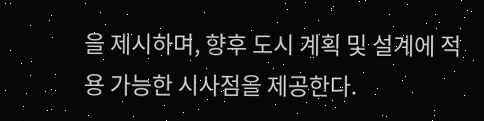을 제시하며, 향후 도시 계획 및 설계에 적용 가능한 시사점을 제공한다.